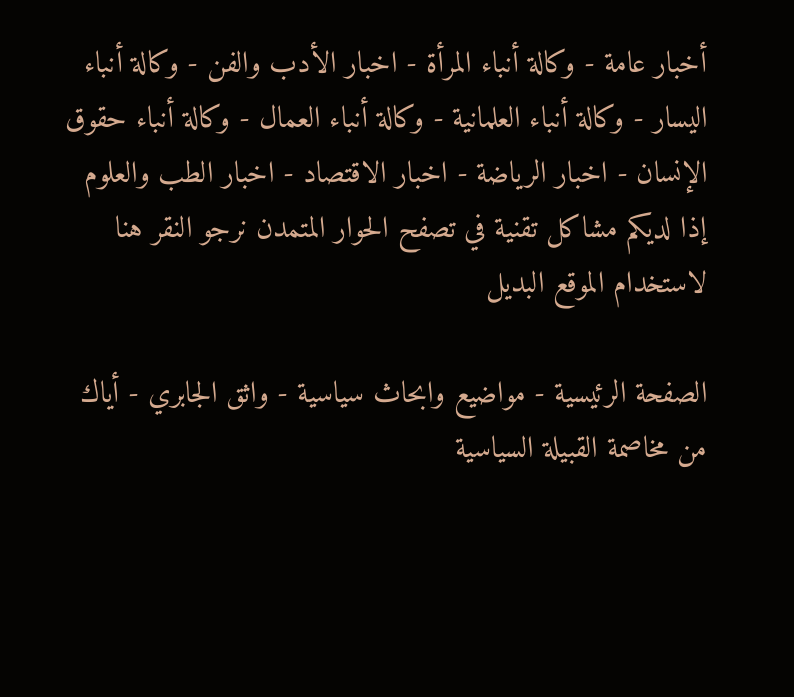أخبار عامة - وكالة أنباء المرأة - اخبار الأدب والفن - وكالة أنباء اليسار - وكالة أنباء العلمانية - وكالة أنباء العمال - وكالة أنباء حقوق الإنسان - اخبار الرياضة - اخبار الاقتصاد - اخبار الطب والعلوم
إذا لديكم مشاكل تقنية في تصفح الحوار المتمدن نرجو النقر هنا لاستخدام الموقع البديل

الصفحة الرئيسية - مواضيع وابحاث سياسية - واثق الجابري - أياك من مخاصمة القبيلة السياسية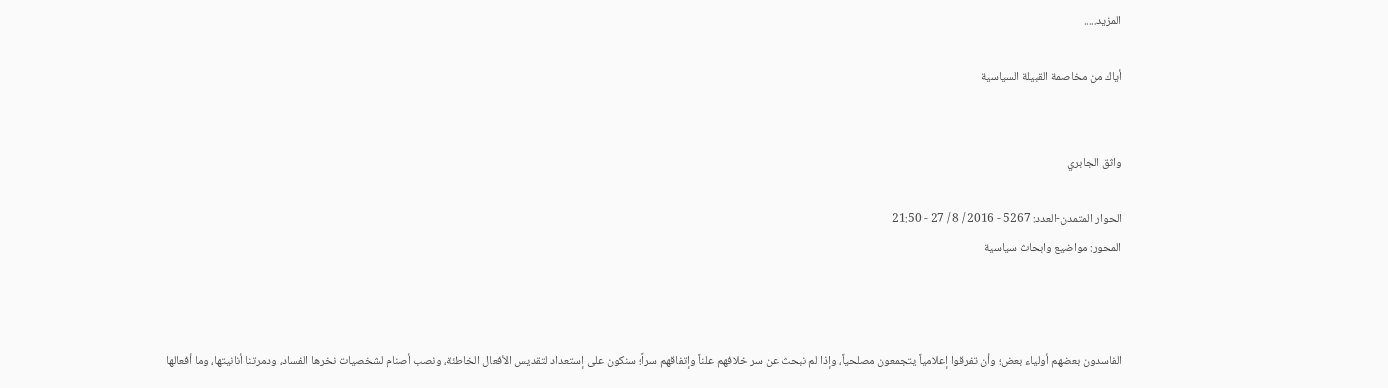المزيد.....

أياك من مخاصمة القبيلة السياسية


واثق الجابري

الحوار المتمدن-العدد: 5267 - 2016 / 8 / 27 - 21:50
المحور: مواضيع وابحاث سياسية



الفاسدون بعضهم أولياء بعض؛ وأن تفرقوا إعلامياً يتجمعون مصلحياً، وإذا لم نبحث عن سر خلافهم علناً وإتفاقهم سراً؛ سنكون على إستعداد لتقديس الأفعال الخاطئة، ونصب أصنام لشخصيات نخرها الفساد، ودمرتنا أنانيتها، وما أفعالها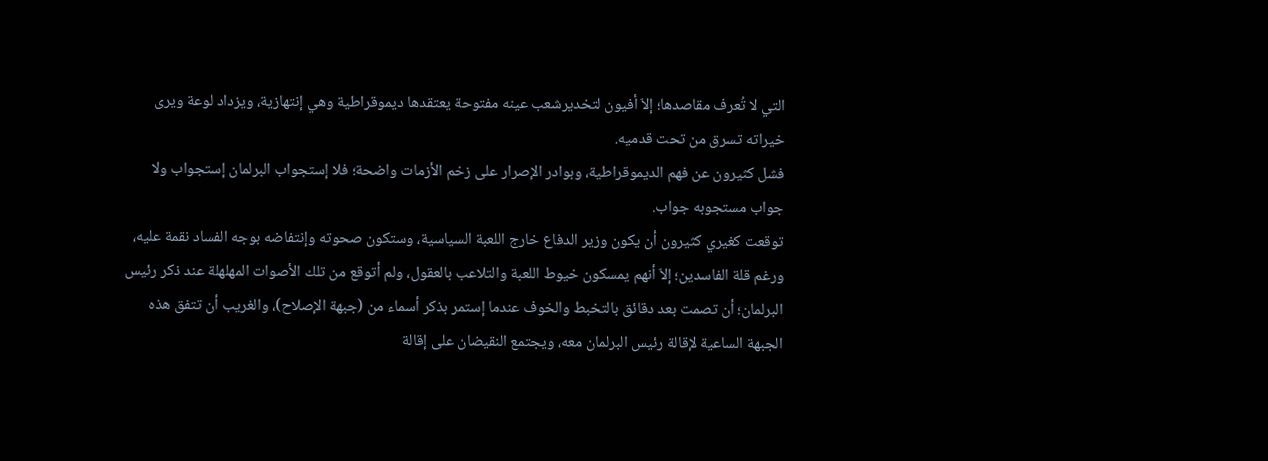التي لا تُعرف مقاصدها؛ إلاّ أفيون لتخديرشعب عينه مفتوحة يعتقدها ديموقراطية وهي إنتهازية، ويزداد لوعة ويرى خيراته تسرق من تحت قدميه.
فشل كثيرون عن فهم الديموقراطية، وبوادر الإصرار على زخم الأزمات واضحة؛ فلا إستجواب البرلمان إستجواب ولا جواب مستجوبه جواب.
توقعت كغيري كثيرون أن يكون وزير الدفاع خارج اللعبة السياسية، وستكون صحوته وإنتفاضه بوجه الفساد نقمة عليه، ورغم قلة الفاسدين؛ إلاّ أنهم يمسكون خيوط اللعبة والتلاعب بالعقول، ولم أتوقع من تلك الأصوات المهلهلة عند ذكر رئيس البرلمان؛ أن تصمت بعد دقائق بالتخبط والخوف عندما إستمر بذكر أسماء من (جبهة الإصلاح)، والغريب أن تتفق هذه الجبهة الساعية لإقالة رئيس البرلمان معه، ويجتمع النقيضان على إقالة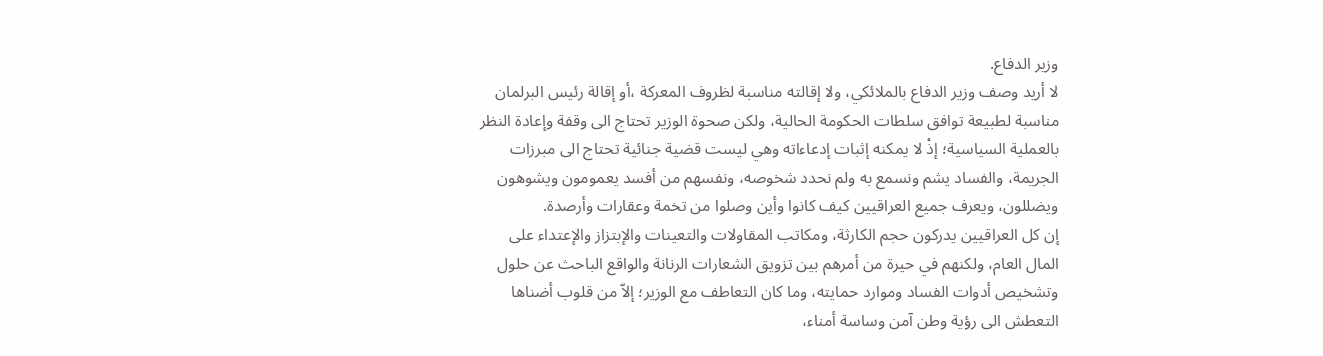وزير الدفاع.
لا أريد وصف وزير الدفاع بالملائكي، ولا إقالته مناسبة لظروف المعركة ،أو إقالة رئيس البرلمان مناسبة لطبيعة توافق سلطات الحكومة الحالية، ولكن صحوة الوزير تحتاج الى وقفة وإعادة النظر بالعملية السياسية؛ إذْ لا يمكنه إثبات إدعاءاته وهي ليست قضية جنائية تحتاج الى مبرزات الجريمة، والفساد يشم ونسمع به ولم نحدد شخوصه، ونفسهم من أفسد يعمومون ويشوهون ويضللون، ويعرف جميع العراقيين كيف كانوا وأين وصلوا من تخمة وعقارات وأرصدة.
إن كل العراقيين يدركون حجم الكارثة، ومكاتب المقاولات والتعينات والإبتزاز والإعتداء على المال العام، ولكنهم في حيرة من أمرهم بين تزويق الشعارات الرنانة والواقع الباحث عن حلول وتشخيص أدوات الفساد وموارد حمايته، وما كان التعاطف مع الوزير؛ إلاّ من قلوب أضناها التعطش الى رؤية وطن آمن وساسة أمناء،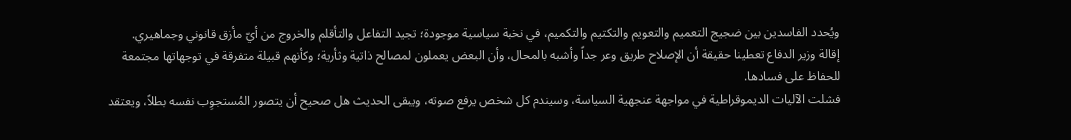ويُحدد الفاسدين بين ضجيج التعميم والتعويم والتكتيم والتكميم، في نخبة سياسية موجودة؛ تجيد التفاعل والتأقلم والخروج من أيّ مأزق قانوني وجماهيري.
إقالة وزير الدفاع تعطينا حقيقة أن الإصلاح طريق وعر جداً وأشبه بالمحال، وأن البعض يعملون لمصالح ذاتية وثأرية؛ وكأنهم قبيلة متفرقة في توجهاتها مجتمعة للحفاظ على فسادها.
فشلت الآليات الديموقراطية في مواجهة عنجهية السياسة، وسيندم كل شخص يرفع صوته، ويبقى الحديث هل صحيح أن يتصور المُستجوِب نفسه بطلاً، ويعتقد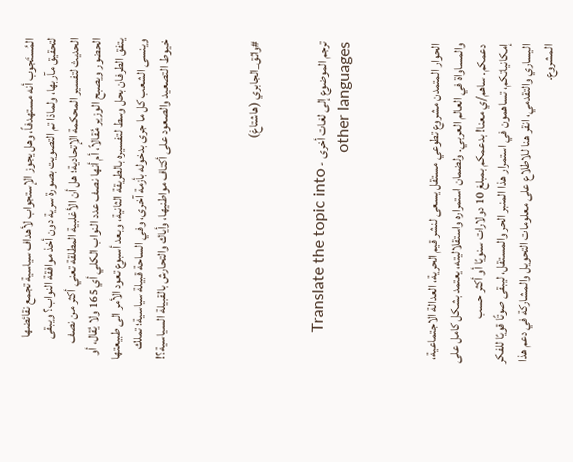المُستَجوب أنه مستهدفاً، وهل يجوز الإستجواب لأهداف سياسية تجمع نقائضها لتحقيق مآربها، ولماذا تم التصويت بصورة سرية دون أخذ موافقة النواب؟ ويبقى الحديث لتفسير المحكمة الإتحادية؛ هل أن الأغلبية المطلقة تعني أكثر من نصف الحضور ويصبح الوزير مُقالاً، أم أنها نصف عدد النواب الكلي أي 165 ولا يُقال، أو يتفق الطرفان بحل وسط لتفسيره بالطريقة الثانية، وبعد أسبوع تعود الأمر الى طبيعتها وينسى الشعب كل ما جرى بدخوله بأزمة آخرى، وفي الساحة قبيلة سياسية؛ تملك خيوط التصعيد والصعود على أكتاف مواطنيها، وأياك والتحارش بالقبيلة السياسية؟!



#واثق_الجابري (هاشتاغ)


ترجم الموضوع إلى لغات أخرى - Translate the topic into other languages



الحوار المتمدن مشروع تطوعي مستقل يسعى لنشر قيم الحرية، العدالة الاجتماعية، والمساواة في العالم العربي. ولضمان استمراره واستقلاليته، يعتمد بشكل كامل على دعمكم. ساهم/ي معنا! بدعمكم بمبلغ 10 دولارات سنويًا أو أكثر حسب إمكانياتكم، تساهمون في استمرار هذا المنبر الحر والمستقل، ليبقى صوتًا قويًا للفكر اليساري والتقدمي، انقر هنا للاطلاع على معلومات التحويل والمشاركة في دعم هذا المشروع.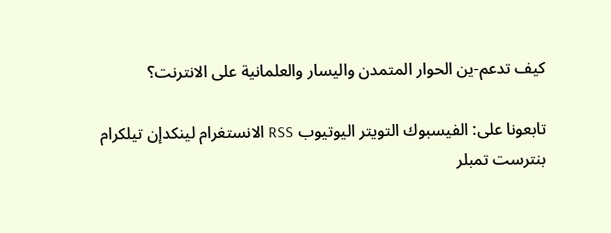كيف تدعم-ين الحوار المتمدن واليسار والعلمانية على الانترنت؟

تابعونا على: الفيسبوك التويتر اليوتيوب RSS الانستغرام لينكدإن تيلكرام بنترست تمبلر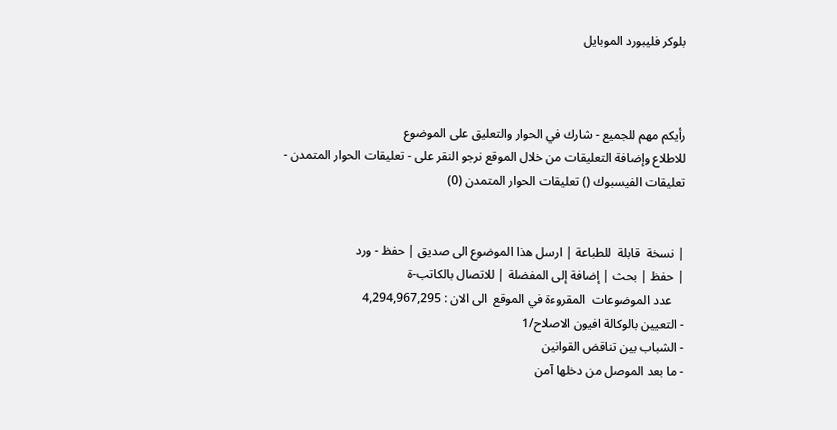بلوكر فليبورد الموبايل



رأيكم مهم للجميع - شارك في الحوار والتعليق على الموضوع
للاطلاع وإضافة التعليقات من خلال الموقع نرجو النقر على - تعليقات الحوار المتمدن -
تعليقات الفيسبوك () تعليقات الحوار المتمدن (0)


| نسخة  قابلة  للطباعة | ارسل هذا الموضوع الى صديق | حفظ - ورد
| حفظ | بحث | إضافة إلى المفضلة | للاتصال بالكاتب-ة
    عدد الموضوعات  المقروءة في الموقع  الى الان : 4,294,967,295
- التعيين بالوكالة افيون الاصلاح/1
- الشباب بين تناقض القوانين
- ما بعد الموصل من دخلها آمن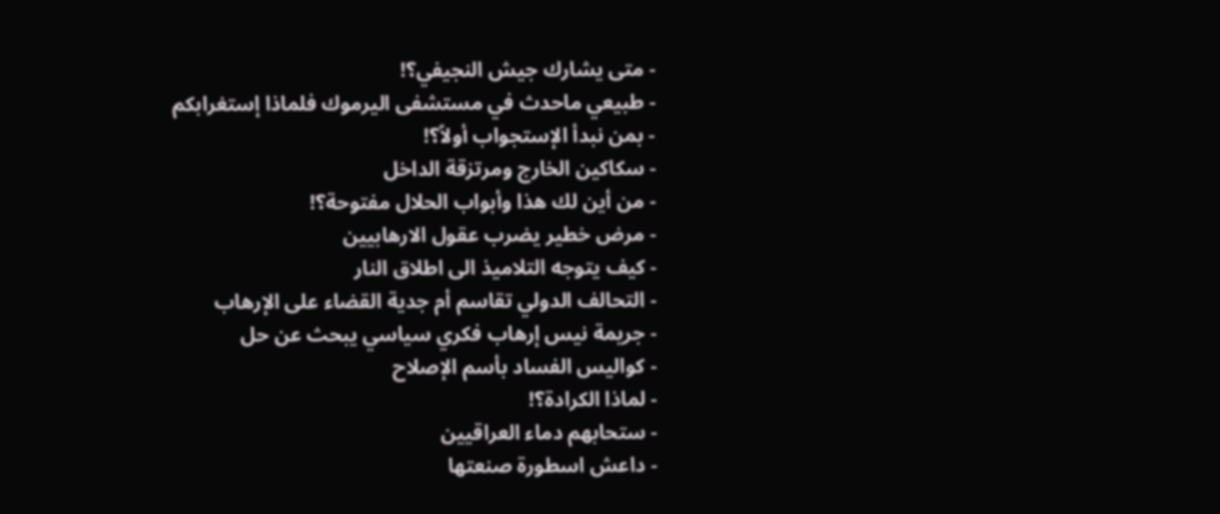- متى يشارك جيش النجيفي؟!
- طبيعي ماحدث في مستشفى اليرموك فلماذا إستغرابكم
- بمن نبدأ الإستجواب أولاً؟!
- سكاكين الخارج ومرتزقة الداخل
- من أين لك هذا وأبواب الحلال مفتوحة؟!
- مرض خطير يضرب عقول الارهابيين
- كيف يتوجه التلاميذ الى اطلاق النار
- التحالف الدولي تقاسم أم جدية القضاء على الإرهاب
- جريمة نيس إرهاب فكري سياسي يبحث عن حل
- كواليس الفساد بأسم الإصلاح
- لماذا الكرادة؟!
- ستحابهم دماء العراقيين
- داعش اسطورة صنعتها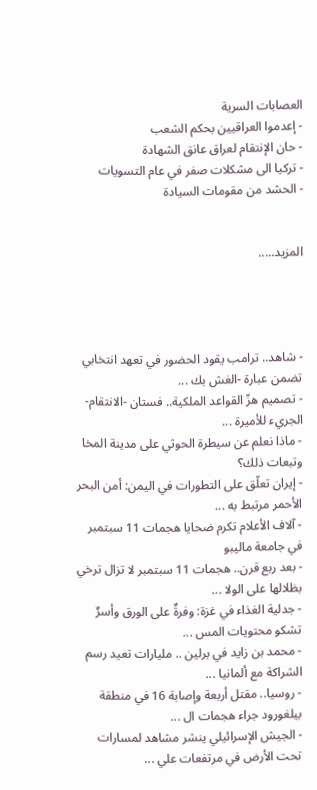العصابات السرية
- إعدموا العراقيين بحكم الشعب
- حان الإنتقام لعراق عانق الشهادة
- تركيا الى مشكلات صفر في عام التسويات
- الحشد من مقومات السيادة


المزيد.....




- شاهد.. ترامب يقود الحضور في تعهد انتخابي تضمن عبارة -الغش بك ...
- تصميم هزّ القواعد الملكية.. فستان -الانتقام- الجريء للأميرة ...
- ماذا نعلم عن سيطرة الحوثي على مدينة المخا وتبعات ذلك؟
- إيران تعلّق على التطورات في اليمن: أمن البحر الأحمر مرتبط به ...
- آلاف الأعلام تكرم ضحايا هجمات 11 سبتمبر في جامعة ماليبو
- بعد ربع قرن.. هجمات 11 سبتمبر لا تزال ترخي بظلالها على الولا ...
- جدلية الغذاء في غزة: وفرةٌ على الورق وأسرٌ تشكو محتويات المس ...
- محمد بن زايد في برلين .. مليارات تعيد رسم الشراكة مع ألمانيا ...
- روسيا.. مقتل أربعة وإصابة 16 في منطقة بيلغورود جراء هجمات ال ...
- الجيش الإسرائيلي ينشر مشاهد لمسارات تحت الأرض في مرتفعات علي ...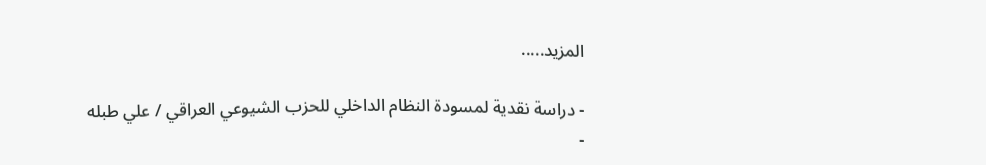المزيد.....

- دراسة نقدية لمسودة النظام الداخلي للحزب الشيوعي العراقي / علي طبله
-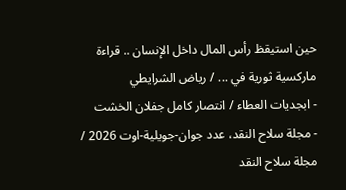حين استيقظ رأس المال داخل الإنسان .. قراءة ماركسية ثورية في ... / رياض الشرايطي
- ابجديات العطاء / انتصار كامل جفلان الخشت
- مجلة سلاح النقد، عدد جوان-جويلية-اوت 2026 / مجلة سلاح النقد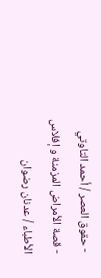- حقوق العصر / أحمد التاوتي
- قصة الأمراض المزمنة و إفلاس الأطباء / عدنان رضوان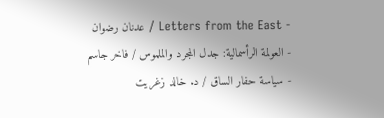- Letters from the East / عدنان رضوان
- العولمة الرأسمالية: جدل المجرد والملموس / فاخر جاسم
- سياسة حفار الساق / د. خالد زغريت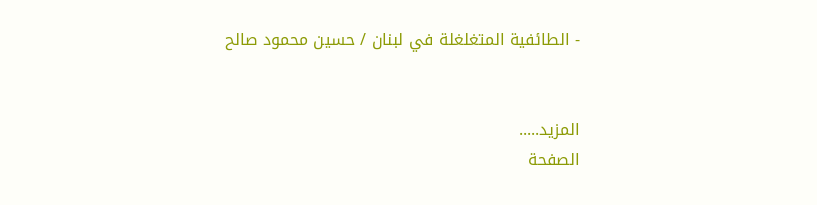- الطائفية المتغلغلة في لبنان / حسين محمود صالح


المزيد.....
الصفحة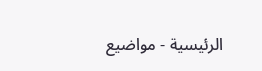الرئيسية - مواضيع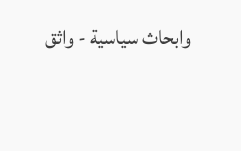وابحاث سياسية - واثق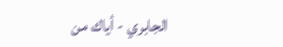الجابري - أياك من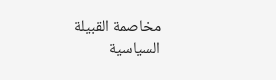مخاصمة القبيلة السياسية